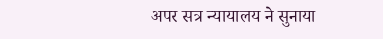अपर सत्र न्यायालय ने सुनाया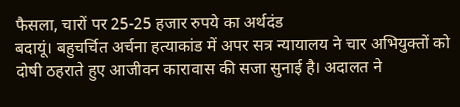फैसला, चारों पर 25-25 हजार रुपये का अर्थदंड
बदायूं। बहुचर्चित अर्चना हत्याकांड में अपर सत्र न्यायालय ने चार अभियुक्तों को दोषी ठहराते हुए आजीवन कारावास की सजा सुनाई है। अदालत ने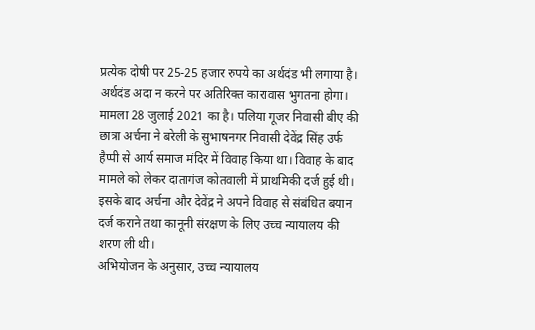प्रत्येक दोषी पर 25-25 हजार रुपये का अर्थदंड भी लगाया है। अर्थदंड अदा न करने पर अतिरिक्त कारावास भुगतना होगा।
मामला 28 जुलाई 2021 का है। पलिया गूजर निवासी बीए की छात्रा अर्चना ने बरेली के सुभाषनगर निवासी देवेंद्र सिंह उर्फ हैप्पी से आर्य समाज मंदिर में विवाह किया था। विवाह के बाद मामले को लेकर दातागंज कोतवाली में प्राथमिकी दर्ज हुई थी। इसके बाद अर्चना और देवेंद्र ने अपने विवाह से संबंधित बयान दर्ज कराने तथा कानूनी संरक्षण के लिए उच्च न्यायालय की शरण ली थी।
अभियोजन के अनुसार, उच्च न्यायालय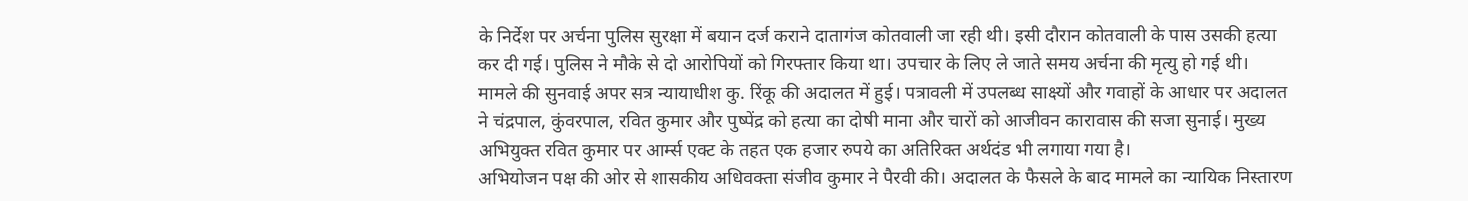के निर्देश पर अर्चना पुलिस सुरक्षा में बयान दर्ज कराने दातागंज कोतवाली जा रही थी। इसी दौरान कोतवाली के पास उसकी हत्या कर दी गई। पुलिस ने मौके से दो आरोपियों को गिरफ्तार किया था। उपचार के लिए ले जाते समय अर्चना की मृत्यु हो गई थी।
मामले की सुनवाई अपर सत्र न्यायाधीश कु. रिंकू की अदालत में हुई। पत्रावली में उपलब्ध साक्ष्यों और गवाहों के आधार पर अदालत ने चंद्रपाल, कुंवरपाल, रवित कुमार और पुष्पेंद्र को हत्या का दोषी माना और चारों को आजीवन कारावास की सजा सुनाई। मुख्य अभियुक्त रवित कुमार पर आर्म्स एक्ट के तहत एक हजार रुपये का अतिरिक्त अर्थदंड भी लगाया गया है।
अभियोजन पक्ष की ओर से शासकीय अधिवक्ता संजीव कुमार ने पैरवी की। अदालत के फैसले के बाद मामले का न्यायिक निस्तारण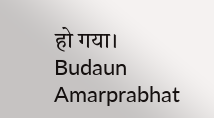हो गया।
Budaun Amarprabhat